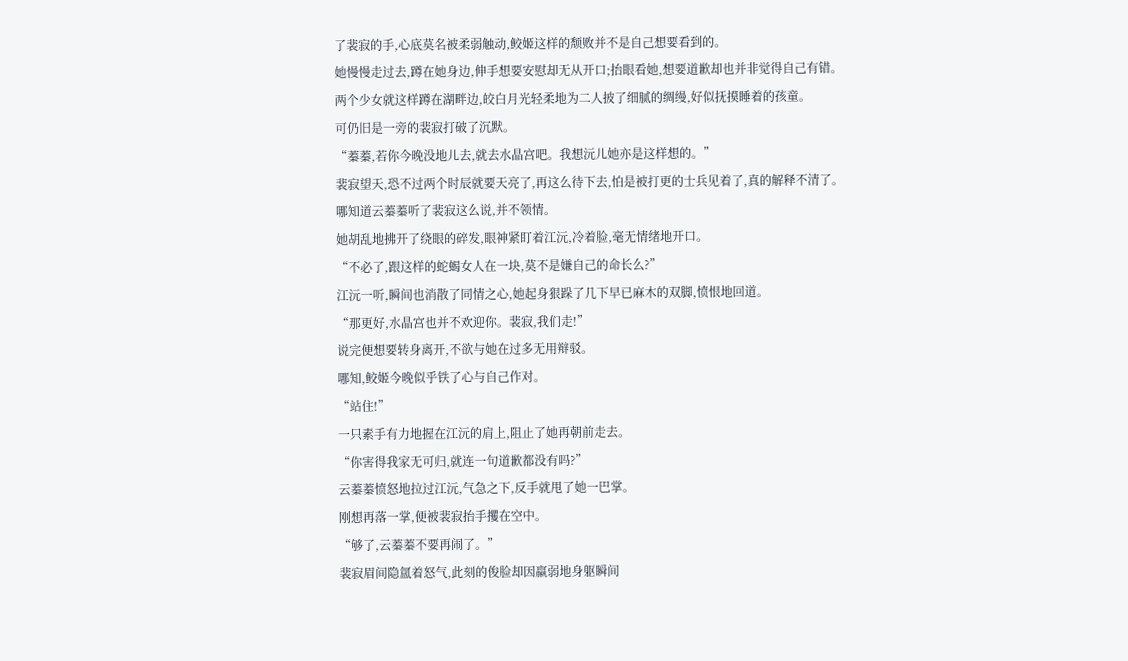了裴寂的手,心底莫名被柔弱触动,鲛姬这样的颓败并不是自己想要看到的。
她慢慢走过去,蹲在她身边,伸手想要安慰却无从开口;抬眼看她,想要道歉却也并非觉得自己有错。
两个少女就这样蹲在湖畔边,皎白月光轻柔地为二人披了细腻的绸缦,好似抚摸睡着的孩童。
可仍旧是一旁的裴寂打破了沉默。
“蓁蓁,若你今晚没地儿去,就去水晶宫吧。我想沅儿她亦是这样想的。”
裴寂望天,恐不过两个时辰就要天亮了,再这么待下去,怕是被打更的士兵见着了,真的解释不清了。
哪知道云蓁蓁听了裴寂这么说,并不领情。
她胡乱地拂开了绕眼的碎发,眼神紧盯着江沅,冷着脸,毫无情绪地开口。
“不必了,跟这样的蛇蝎女人在一块,莫不是嫌自己的命长么?”
江沅一听,瞬间也消散了同情之心,她起身狠跺了几下早已麻木的双脚,愤恨地回道。
“那更好,水晶宫也并不欢迎你。裴寂,我们走!”
说完便想要转身离开,不欲与她在过多无用辩驳。
哪知,鲛姬今晚似乎铁了心与自己作对。
“站住!”
一只素手有力地握在江沅的肩上,阻止了她再朝前走去。
“你害得我家无可归,就连一句道歉都没有吗?”
云蓁蓁愤怒地拉过江沅,气急之下,反手就甩了她一巴掌。
刚想再落一掌,便被裴寂抬手攫在空中。
“够了,云蓁蓁不要再闹了。”
裴寂眉间隐氲着怒气,此刻的俊脸却因羸弱地身躯瞬间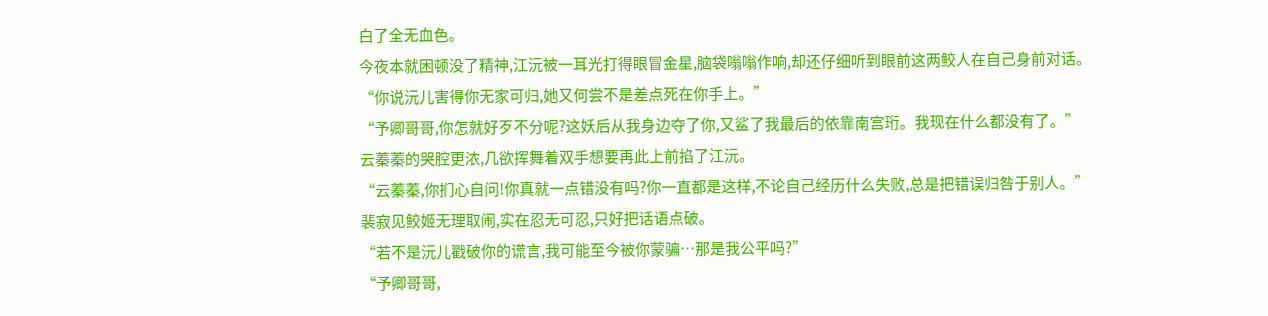白了全无血色。
今夜本就困顿没了精神,江沅被一耳光打得眼冒金星,脑袋嗡嗡作响,却还仔细听到眼前这两鲛人在自己身前对话。
“你说沅儿害得你无家可归,她又何尝不是差点死在你手上。”
“予卿哥哥,你怎就好歹不分呢?这妖后从我身边夺了你,又鲨了我最后的依靠南宫珩。我现在什么都没有了。”
云蓁蓁的哭腔更浓,几欲挥舞着双手想要再此上前掐了江沅。
“云蓁蓁,你扪心自问!你真就一点错没有吗?你一直都是这样,不论自己经历什么失败,总是把错误归咎于别人。”
裴寂见鲛姬无理取闹,实在忍无可忍,只好把话语点破。
“若不是沅儿戳破你的谎言,我可能至今被你蒙骗…那是我公平吗?”
“予卿哥哥,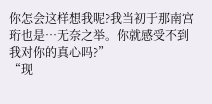你怎会这样想我呢?我当初于那南宫珩也是…无奈之举。你就感受不到我对你的真心吗?”
“现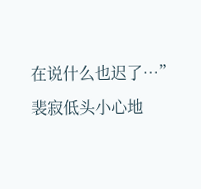在说什么也迟了…”
裴寂低头小心地